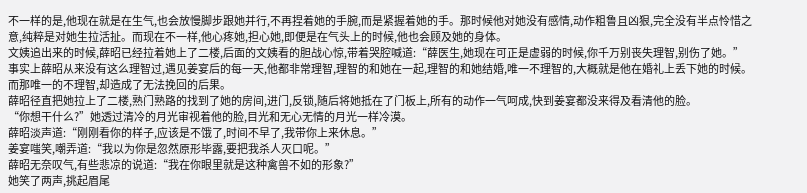不一样的是,他现在就是在生气,也会放慢脚步跟她并行,不再捏着她的手腕,而是紧握着她的手。那时候他对她没有感情,动作粗鲁且凶狠,完全没有半点怜惜之意,纯粹是对她生拉活扯。而现在不一样,他心疼她,担心她,即便是在气头上的时候,他也会顾及她的身体。
文姨追出来的时候,薛昭已经拉着她上了二楼,后面的文姨看的胆战心惊,带着哭腔喊道:“薛医生,她现在可正是虚弱的时候,你千万别丧失理智,别伤了她。”
事实上薛昭从来没有这么理智过,遇见姜宴后的每一天,他都非常理智,理智的和她在一起,理智的和她结婚,唯一不理智的,大概就是他在婚礼上丢下她的时候。而那唯一的不理智,却造成了无法挽回的后果。
薛昭径直把她拉上了二楼,熟门熟路的找到了她的房间,进门,反锁,随后将她抵在了门板上,所有的动作一气呵成,快到姜宴都没来得及看清他的脸。
“你想干什么?”她透过清冷的月光审视着他的脸,目光和无心无情的月光一样冷漠。
薛昭淡声道:“刚刚看你的样子,应该是不饿了,时间不早了,我带你上来休息。”
姜宴嗤笑,嘲弄道:“我以为你是忽然原形毕露,要把我杀人灭口呢。”
薛昭无奈叹气,有些悲凉的说道:“我在你眼里就是这种禽兽不如的形象?”
她笑了两声,挑起眉尾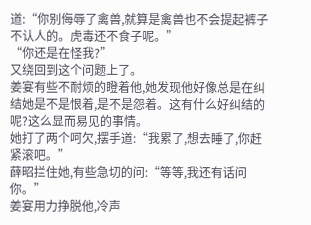道:“你别侮辱了禽兽,就算是禽兽也不会提起裤子不认人的。虎毒还不食子呢。”
“你还是在怪我?”
又绕回到这个问题上了。
姜宴有些不耐烦的瞪着他,她发现他好像总是在纠结她是不是恨着,是不是怨着。这有什么好纠结的呢?这么显而易见的事情。
她打了两个呵欠,摆手道:“我累了,想去睡了,你赶紧滚吧。”
薛昭拦住她,有些急切的问:“等等,我还有话问你。”
姜宴用力挣脱他,冷声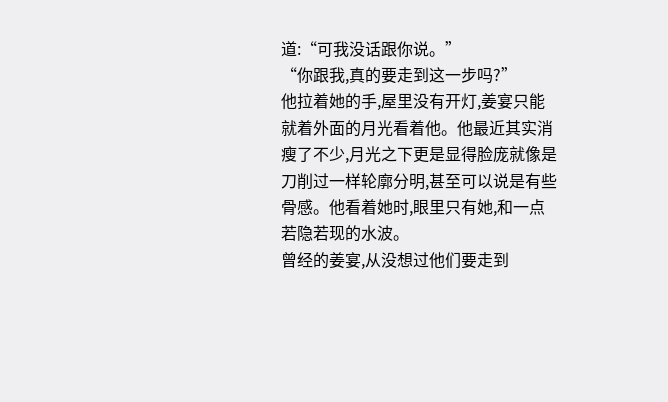道:“可我没话跟你说。”
“你跟我,真的要走到这一步吗?”
他拉着她的手,屋里没有开灯,姜宴只能就着外面的月光看着他。他最近其实消瘦了不少,月光之下更是显得脸庞就像是刀削过一样轮廓分明,甚至可以说是有些骨感。他看着她时,眼里只有她,和一点若隐若现的水波。
曾经的姜宴,从没想过他们要走到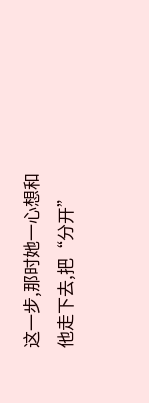这一步,那时她一心想和他走下去,把“分开”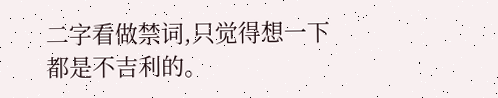二字看做禁词,只觉得想一下都是不吉利的。